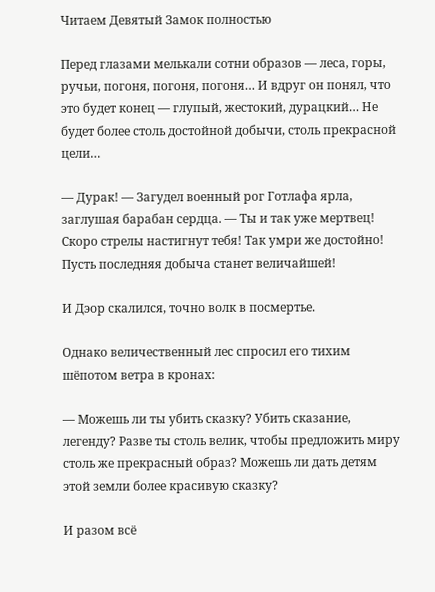Читаем Девятый Замок полностью

Перед глазами мелькали сотни образов — леса, горы, ручьи, погоня, погоня, погоня… И вдруг он понял, что это будет конец — глупый, жестокий, дурацкий… Не будет более столь достойной добычи, столь прекрасной цели…

— Дурак! — Загудел военный рог Готлафа ярла, заглушая барабан сердца. — Ты и так уже мертвец! Скоро стрелы настигнут тебя! Так умри же достойно! Пусть последняя добыча станет величайшей!

И Дэор скалился, точно волк в посмертье.

Однако величественный лес спросил его тихим шёпотом ветра в кронах:

— Можешь ли ты убить сказку? Убить сказание, легенду? Разве ты столь велик, чтобы предложить миру столь же прекрасный образ? Можешь ли дать детям этой земли более красивую сказку?

И разом всё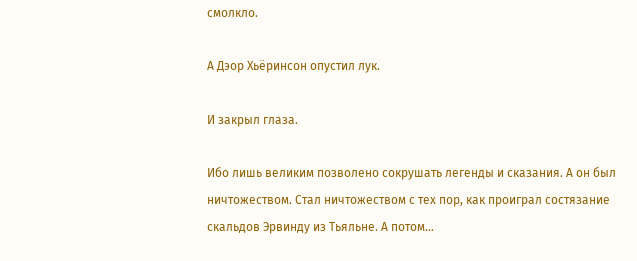смолкло.

А Дэор Хьёринсон опустил лук.

И закрыл глаза.

Ибо лишь великим позволено сокрушать легенды и сказания. А он был ничтожеством. Стал ничтожеством с тех пор, как проиграл состязание скальдов Эрвинду из Тьяльне. А потом…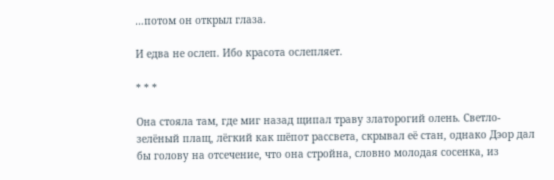…потом он открыл глаза.

И едва не ослеп. Ибо красота ослепляет.

* * *

Она стояла там, где миг назад щипал траву златорогий олень. Светло-зелёный плащ, лёгкий как шёпот рассвета, скрывал её стан, однако Дэор дал бы голову на отсечение, что она стройна, словно молодая сосенка, из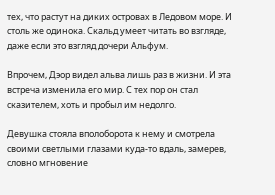тех, что растут на диких островах в Ледовом море. И столь же одинока. Скальд умеет читать во взгляде, даже если это взгляд дочери Альфум.

Впрочем, Дэор видел альва лишь раз в жизни. И эта встреча изменила его мир. С тех пор он стал сказителем, хоть и пробыл им недолго.

Девушка стояла вполоборота к нему и смотрела своими светлыми глазами куда-то вдаль, замерев, словно мгновение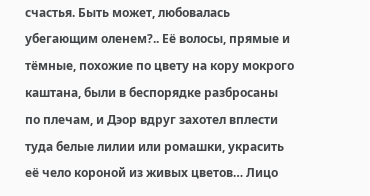счастья. Быть может, любовалась убегающим оленем?.. Её волосы, прямые и тёмные, похожие по цвету на кору мокрого каштана, были в беспорядке разбросаны по плечам, и Дэор вдруг захотел вплести туда белые лилии или ромашки, украсить её чело короной из живых цветов… Лицо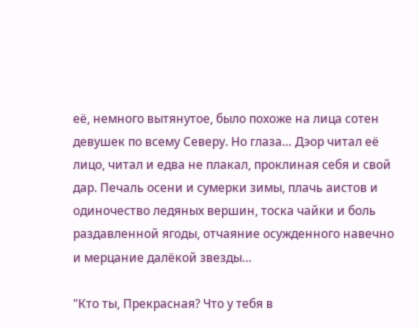её, немного вытянутое, было похоже на лица сотен девушек по всему Северу. Но глаза… Дэор читал её лицо, читал и едва не плакал, проклиная себя и свой дар. Печаль осени и сумерки зимы, плачь аистов и одиночество ледяных вершин, тоска чайки и боль раздавленной ягоды, отчаяние осужденного навечно и мерцание далёкой звезды…

"Кто ты, Прекрасная? Что у тебя в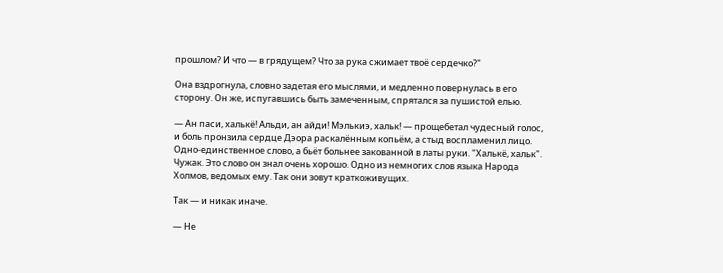прошлом? И что — в грядущем? Что за рука сжимает твоё сердечко?"

Она вздрогнула, словно задетая его мыслями, и медленно повернулась в его сторону. Он же, испугавшись быть замеченным, спрятался за пушистой елью.

— Ан паси, халькё! Альди, ан айди! Мэлькиэ, хальк! — прощебетал чудесный голос, и боль пронзила сердце Дэора раскалённым копьём, а стыд воспламенил лицо. Одно-единственное слово, а бьёт больнее закованной в латы руки. "Халькё, хальк". Чужак. Это слово он знал очень хорошо. Одно из немногих слов языка Народа Холмов, ведомых ему. Так они зовут краткоживущих.

Так — и никак иначе.

— Не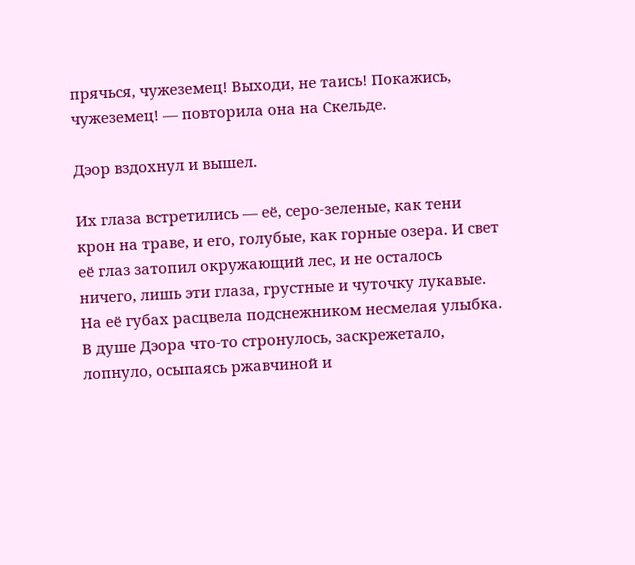прячься, чужеземец! Выходи, не таись! Покажись, чужеземец! — повторила она на Скельде.

Дэор вздохнул и вышел.

Их глаза встретились — её, серо-зеленые, как тени крон на траве, и его, голубые, как горные озера. И свет её глаз затопил окружающий лес, и не осталось ничего, лишь эти глаза, грустные и чуточку лукавые. На её губах расцвела подснежником несмелая улыбка. В душе Дэора что-то стронулось, заскрежетало, лопнуло, осыпаясь ржавчиной и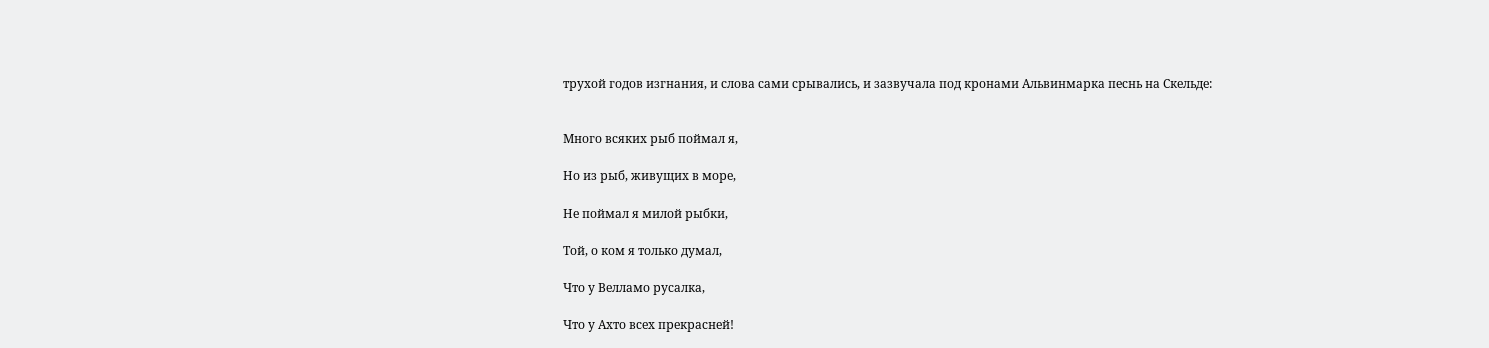трухой годов изгнания, и слова сами срывались, и зазвучала под кронами Альвинмарка песнь на Скельде:


Много всяких рыб поймал я,

Но из рыб, живущих в море,

Не поймал я милой рыбки,

Той, о ком я только думал,

Что у Велламо русалка,

Что у Ахто всех прекрасней!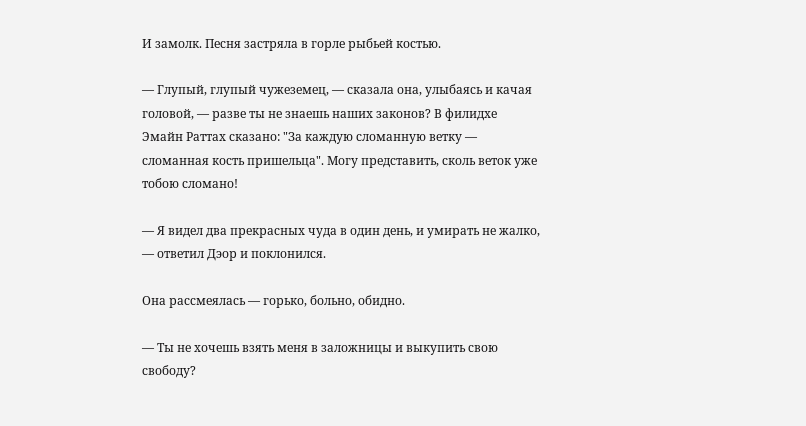И замолк. Песня застряла в горле рыбьей костью.

— Глупый, глупый чужеземец, — сказала она, улыбаясь и качая головой, — разве ты не знаешь наших законов? В филидхе Эмайн Раттах сказано: "За каждую сломанную ветку — сломанная кость пришельца". Могу представить, сколь веток уже тобою сломано!

— Я видел два прекрасных чуда в один день, и умирать не жалко, — ответил Дэор и поклонился.

Она рассмеялась — горько, больно, обидно.

— Ты не хочешь взять меня в заложницы и выкупить свою свободу?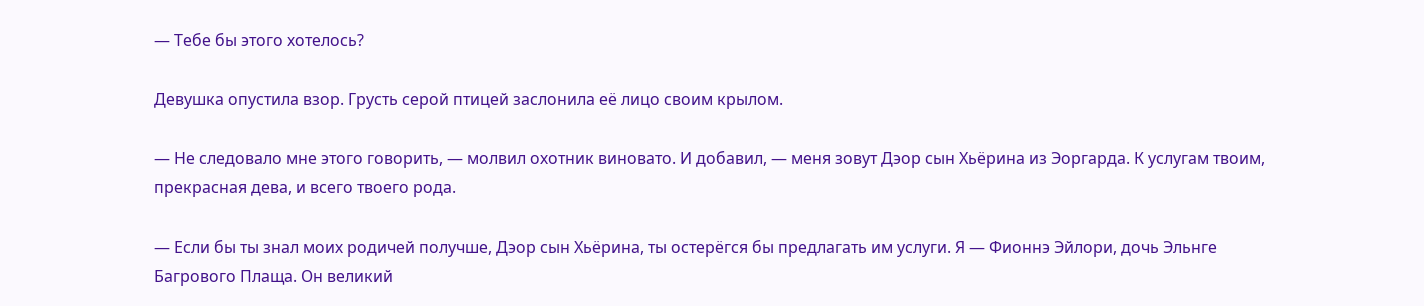— Тебе бы этого хотелось?

Девушка опустила взор. Грусть серой птицей заслонила её лицо своим крылом.

— Не следовало мне этого говорить, — молвил охотник виновато. И добавил, — меня зовут Дэор сын Хьёрина из Эоргарда. К услугам твоим, прекрасная дева, и всего твоего рода.

— Если бы ты знал моих родичей получше, Дэор сын Хьёрина, ты остерёгся бы предлагать им услуги. Я — Фионнэ Эйлори, дочь Эльнге Багрового Плаща. Он великий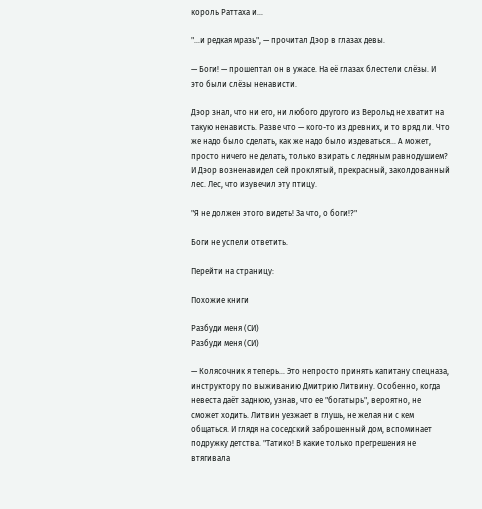король Раттаха и…

"…и редкая мразь", — прочитал Дэор в глазах девы.

— Боги! — прошептал он в ужасе. На её глазах блестели слёзы. И это были слёзы ненависти.

Дэор знал, что ни его, ни любого другого из Верольд не хватит на такую ненависть. Разве что — кого-то из древних, и то вряд ли. Что же надо было сделать, как же надо было издеваться… А может, просто ничего не делать, только взирать с ледяным равнодушием? И Дэор возненавидел сей проклятый, прекрасный, заколдованный лес. Лес, что изувечил эту птицу.

"Я не должен этого видеть! За что, о боги!?"

Боги не успели ответить.

Перейти на страницу:

Похожие книги

Разбуди меня (СИ)
Разбуди меня (СИ)

— Колясочник я теперь… Это непросто принять капитану спецназа, инструктору по выживанию Дмитрию Литвину. Особенно, когда невеста даёт заднюю, узнав, что ее "богатырь", вероятно, не сможет ходить. Литвин уезжает в глушь, не желая ни с кем общаться. И глядя на соседский заброшенный дом, вспоминает подружку детства. "Татико! В какие только прегрешения не втягивала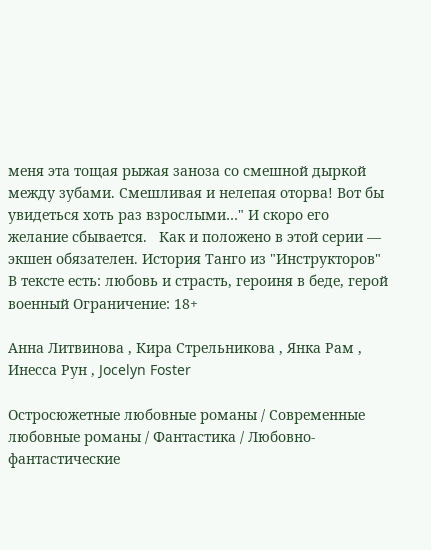меня эта тощая рыжая заноза со смешной дыркой между зубами. Смешливая и нелепая оторва! Вот бы увидеться хоть раз взрослыми…" И скоро его желание сбывается.   Как и положено в этой серии — экшен обязателен. История Танго из "Инструкторов"   В тексте есть: любовь и страсть, героиня в беде, герой военный Ограничение: 18+

Анна Литвинова , Кира Стрельникова , Янка Рам , Инесса Рун , Jocelyn Foster

Остросюжетные любовные романы / Современные любовные романы / Фантастика / Любовно-фантастические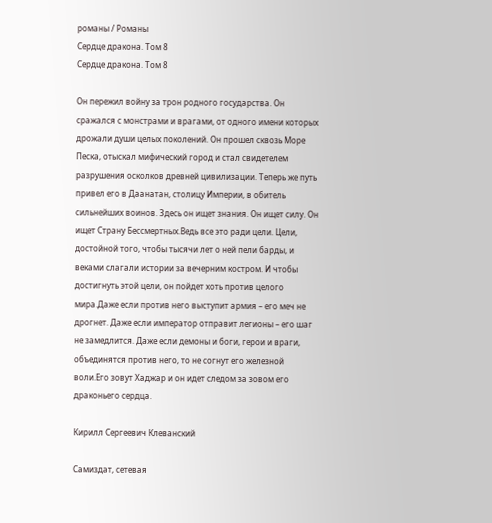романы / Романы
Сердце дракона. Том 8
Сердце дракона. Том 8

Он пережил войну за трон родного государства. Он сражался с монстрами и врагами, от одного имени которых дрожали души целых поколений. Он прошел сквозь Море Песка, отыскал мифический город и стал свидетелем разрушения осколков древней цивилизации. Теперь же путь привел его в Даанатан, столицу Империи, в обитель сильнейших воинов. Здесь он ищет знания. Он ищет силу. Он ищет Страну Бессмертных.Ведь все это ради цели. Цели, достойной того, чтобы тысячи лет о ней пели барды, и веками слагали истории за вечерним костром. И чтобы достигнуть этой цели, он пойдет хоть против целого мира.Даже если против него выступит армия – его меч не дрогнет. Даже если император отправит легионы – его шаг не замедлится. Даже если демоны и боги, герои и враги, объединятся против него, то не согнут его железной воли.Его зовут Хаджар и он идет следом за зовом его драконьего сердца.

Кирилл Сергеевич Клеванский

Самиздат, сетевая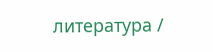литература /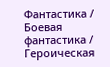Фантастика / Боевая фантастика / Героическая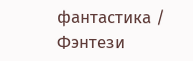фантастика / Фэнтези